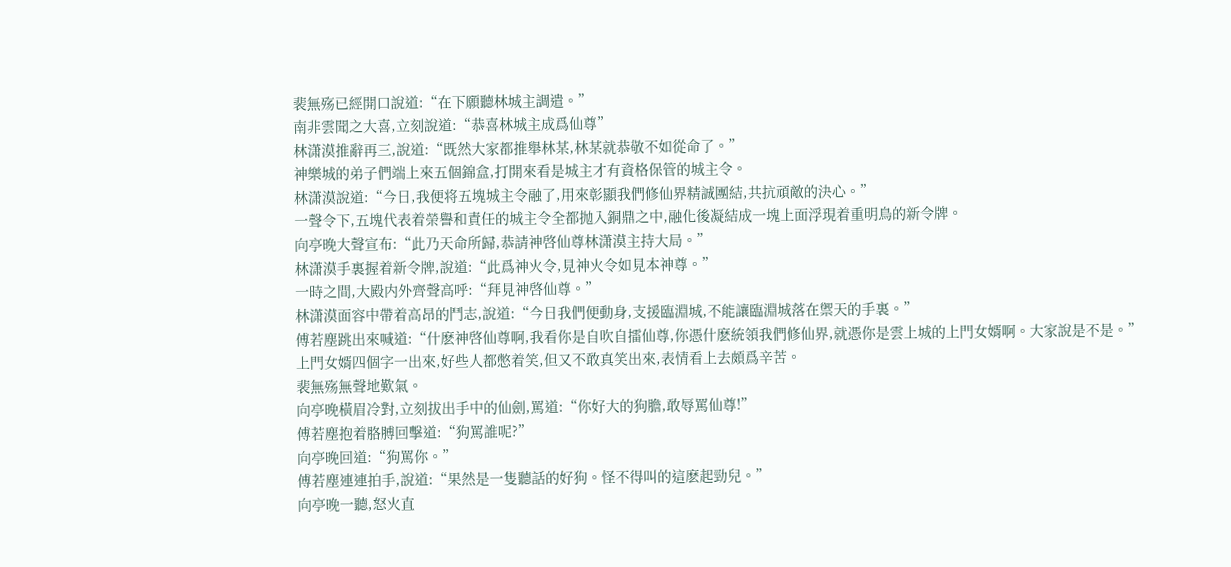裴無殇已經開口說道:“在下願聽林城主調遣。”
南非雲聞之大喜,立刻說道:“恭喜林城主成爲仙尊”
林潇漠推辭再三,說道:“既然大家都推舉林某,林某就恭敬不如從命了。”
神樂城的弟子們端上來五個錦盒,打開來看是城主才有資格保管的城主令。
林潇漠說道:“今日,我便将五塊城主令融了,用來彰顯我們修仙界精誠團結,共抗頑敵的決心。”
一聲令下,五塊代表着榮譽和責任的城主令全都抛入銅鼎之中,融化後凝結成一塊上面浮現着重明鳥的新令牌。
向亭晚大聲宣布:“此乃天命所歸,恭請神啓仙尊林潇漠主持大局。”
林潇漠手裏握着新令牌,說道:“此爲神火令,見神火令如見本神尊。”
一時之間,大殿内外齊聲高呼:“拜見神啓仙尊。”
林潇漠面容中帶着高昂的鬥志,說道:“今日我們便動身,支援臨淵城,不能讓臨淵城落在禦天的手裏。”
傅若塵跳出來喊道:“什麽神啓仙尊啊,我看你是自吹自擂仙尊,你憑什麽統領我們修仙界,就憑你是雲上城的上門女婿啊。大家說是不是。”
上門女婿四個字一出來,好些人都憋着笑,但又不敢真笑出來,表情看上去頗爲辛苦。
裴無殇無聲地歎氣。
向亭晚橫眉冷對,立刻拔出手中的仙劍,罵道:“你好大的狗膽,敢辱罵仙尊!”
傅若塵抱着胳膊回擊道:“狗罵誰呢?”
向亭晚回道:“狗罵你。”
傅若塵連連拍手,說道:“果然是一隻聽話的好狗。怪不得叫的這麽起勁兒。”
向亭晚一聽,怒火直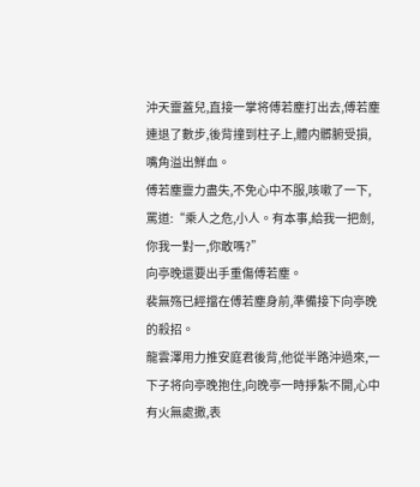沖天靈蓋兒,直接一掌将傅若塵打出去,傅若塵連退了數步,後背撞到柱子上,體内髒腑受損,嘴角溢出鮮血。
傅若塵靈力盡失,不免心中不服,咳嗽了一下,罵道:“乘人之危,小人。有本事,給我一把劍,你我一對一,你敢嗎?”
向亭晚還要出手重傷傅若塵。
裴無殇已經擋在傅若塵身前,準備接下向亭晚的殺招。
龍雲澤用力推安庭君後背,他從半路沖過來,一下子将向亭晚抱住,向晚亭一時掙紮不開,心中有火無處撒,表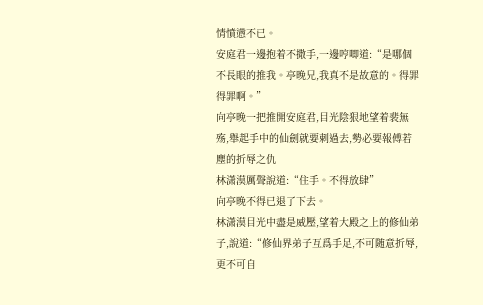情憤懑不已。
安庭君一邊抱着不撒手,一邊哼唧道:“是哪個不長眼的推我。亭晚兄,我真不是故意的。得罪得罪啊。”
向亭晚一把推開安庭君,目光陰狠地望着裴無殇,舉起手中的仙劍就要刺過去,勢必要報傅若塵的折辱之仇
林潇漠厲聲說道:“住手。不得放肆”
向亭晚不得已退了下去。
林潇漠目光中盡是威壓,望着大殿之上的修仙弟子,說道:“修仙界弟子互爲手足,不可随意折辱,更不可自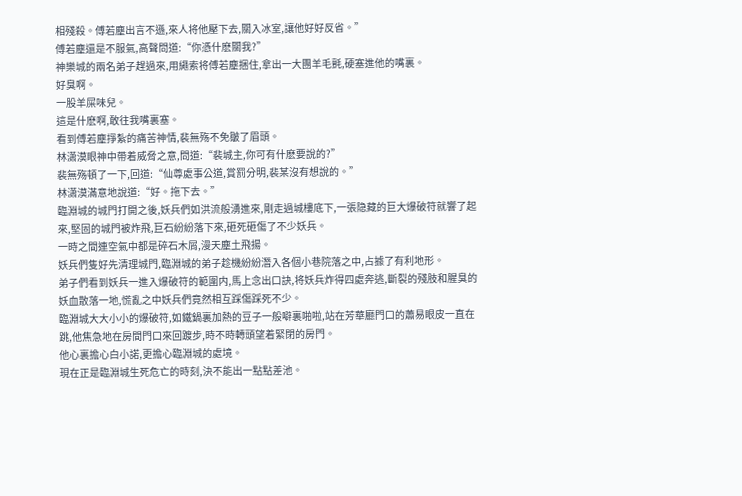相殘殺。傅若塵出言不遜,來人将他壓下去,關入冰室,讓他好好反省。”
傅若塵還是不服氣,高聲問道:“你憑什麽關我?”
神樂城的兩名弟子趕過來,用繩索将傅若塵捆住,拿出一大團羊毛氈,硬塞進他的嘴裏。
好臭啊。
一股羊屎味兒。
這是什麽啊,敢往我嘴裏塞。
看到傅若塵掙紮的痛苦神情,裴無殇不免皺了眉頭。
林潇漠眼神中帶着威脅之意,問道:“裴城主,你可有什麽要說的?”
裴無殇頓了一下,回道:“仙尊處事公道,賞罰分明,裴某沒有想說的。”
林潇漠滿意地說道:“好。拖下去。”
臨淵城的城門打開之後,妖兵們如洪流般湧進來,剛走過城樓底下,一張隐藏的巨大爆破符就響了起來,堅固的城門被炸飛,巨石紛紛落下來,砸死砸傷了不少妖兵。
一時之間連空氣中都是碎石木屑,漫天塵土飛揚。
妖兵們隻好先清理城門,臨淵城的弟子趁機紛紛潛入各個小巷院落之中,占據了有利地形。
弟子們看到妖兵一進入爆破符的範圍内,馬上念出口訣,将妖兵炸得四處奔逃,斷裂的殘肢和腥臭的妖血散落一地,慌亂之中妖兵們竟然相互踩傷踩死不少。
臨淵城大大小小的爆破符,如鐵鍋裏加熱的豆子一般噼裏啪啦,站在芳華廳門口的蕭易眼皮一直在跳,他焦急地在房間門口來回踱步,時不時轉頭望着緊閉的房門。
他心裏擔心白小諾,更擔心臨淵城的處境。
現在正是臨淵城生死危亡的時刻,決不能出一點點差池。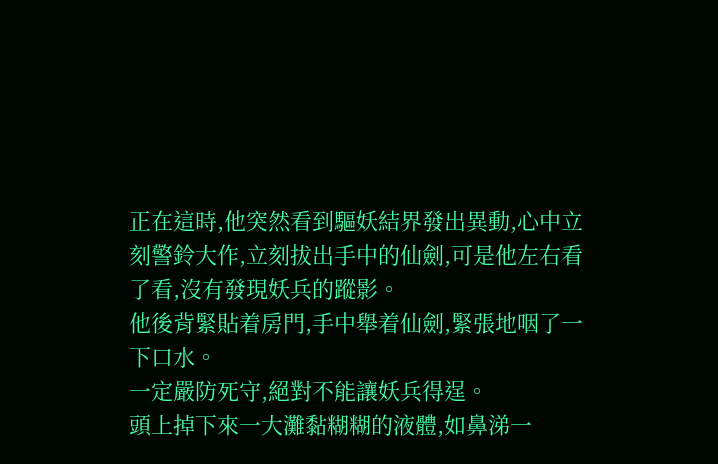正在這時,他突然看到驅妖結界發出異動,心中立刻警鈴大作,立刻拔出手中的仙劍,可是他左右看了看,沒有發現妖兵的蹤影。
他後背緊貼着房門,手中舉着仙劍,緊張地咽了一下口水。
一定嚴防死守,絕對不能讓妖兵得逞。
頭上掉下來一大灘黏糊糊的液體,如鼻涕一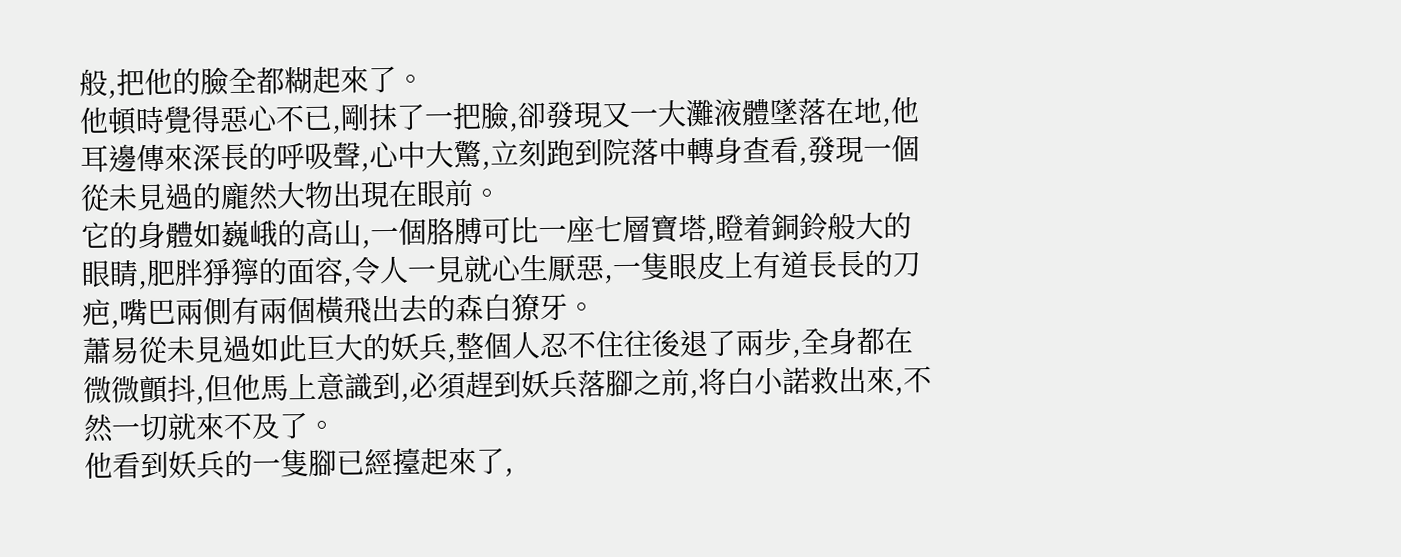般,把他的臉全都糊起來了。
他頓時覺得惡心不已,剛抹了一把臉,卻發現又一大灘液體墜落在地,他耳邊傳來深長的呼吸聲,心中大驚,立刻跑到院落中轉身查看,發現一個從未見過的龐然大物出現在眼前。
它的身體如巍峨的高山,一個胳膊可比一座七層寶塔,瞪着銅鈴般大的眼睛,肥胖猙獰的面容,令人一見就心生厭惡,一隻眼皮上有道長長的刀疤,嘴巴兩側有兩個橫飛出去的森白獠牙。
蕭易從未見過如此巨大的妖兵,整個人忍不住往後退了兩步,全身都在微微顫抖,但他馬上意識到,必須趕到妖兵落腳之前,将白小諾救出來,不然一切就來不及了。
他看到妖兵的一隻腳已經擡起來了,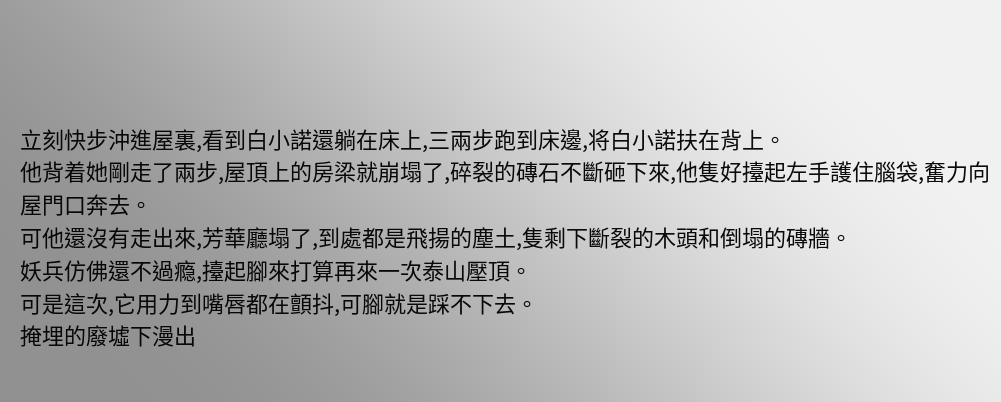立刻快步沖進屋裏,看到白小諾還躺在床上,三兩步跑到床邊,将白小諾扶在背上。
他背着她剛走了兩步,屋頂上的房梁就崩塌了,碎裂的磚石不斷砸下來,他隻好擡起左手護住腦袋,奮力向屋門口奔去。
可他還沒有走出來,芳華廳塌了,到處都是飛揚的塵土,隻剩下斷裂的木頭和倒塌的磚牆。
妖兵仿佛還不過瘾,擡起腳來打算再來一次泰山壓頂。
可是這次,它用力到嘴唇都在顫抖,可腳就是踩不下去。
掩埋的廢墟下漫出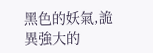黑色的妖氣,詭異強大的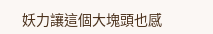妖力讓這個大塊頭也感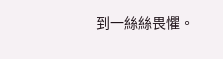到一絲絲畏懼。